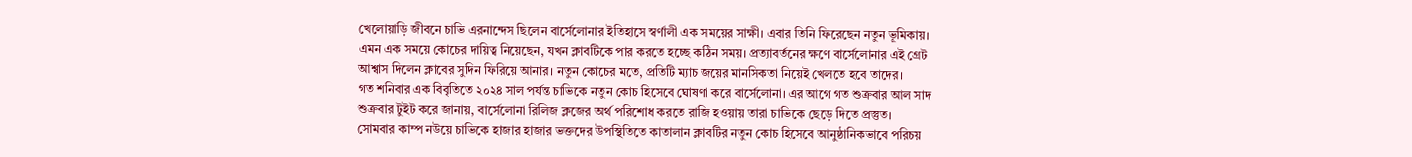খেলোয়াড়ি জীবনে চাভি এরনান্দেস ছিলেন বার্সেলোনার ইতিহাসে স্বর্ণালী এক সময়ের সাক্ষী। এবার তিনি ফিরেছেন নতুন ভূমিকায়। এমন এক সময়ে কোচের দায়িত্ব নিয়েছেন, যখন ক্লাবটিকে পার করতে হচ্ছে কঠিন সময়। প্রত্যাবর্তনের ক্ষণে বার্সেলোনার এই গ্রেট আশ্বাস দিলেন ক্লাবের সুদিন ফিরিয়ে আনার। নতুন কোচের মতে, প্রতিটি ম্যাচ জয়ের মানসিকতা নিয়েই খেলতে হবে তাদের।
গত শনিবার এক বিবৃতিতে ২০২৪ সাল পর্যন্ত চাভিকে নতুন কোচ হিসেবে ঘোষণা করে বার্সেলোনা। এর আগে গত শুক্রবার আল সাদ শুক্রবার টুইট করে জানায়, বার্সেলোনা রিলিজ ক্লজের অর্থ পরিশোধ করতে রাজি হওয়ায় তারা চাভিকে ছেড়ে দিতে প্রস্তুত।
সোমবার কাম্প নউয়ে চাভিকে হাজার হাজার ভক্তদের উপস্থিতিতে কাতালান ক্লাবটির নতুন কোচ হিসেবে আনুষ্ঠানিকভাবে পরিচয়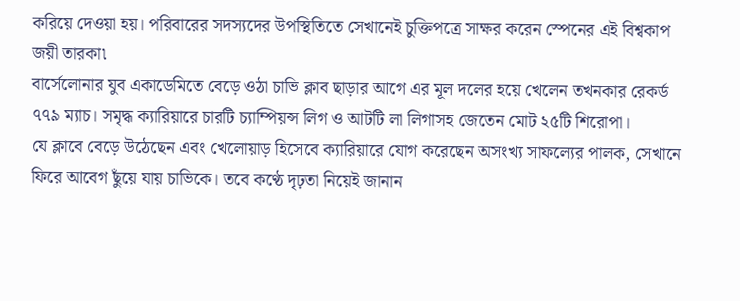করিয়ে দেওয়া হয়। পরিবারের সদস্যদের উপস্থিতিতে সেখানেই চুক্তিপত্রে সাক্ষর করেন স্পেনের এই বিশ্বকাপ জয়ী তারকা৷
বার্সেলোনার যুব একাডেমিতে বেড়ে ওঠা চাভি ক্লাব ছাড়ার আগে এর মূল দলের হয়ে খেলেন তখনকার রেকর্ড ৭৭৯ ম্যাচ। সমৃদ্ধ ক্যারিয়ারে চারটি চ্যাম্পিয়ন্স লিগ ও আটটি লা লিগাসহ জেতেন মোট ২৫টি শিরোপা।
যে ক্লাবে বেড়ে উঠেছেন এবং খেলোয়াড় হিসেবে ক্যারিয়ারে যোগ করেছেন অসংখ্য সাফল্যের পালক, সেখানে ফিরে আবেগ ছুঁয়ে যায় চাভিকে। তবে কণ্ঠে দৃঢ়তা নিয়েই জানান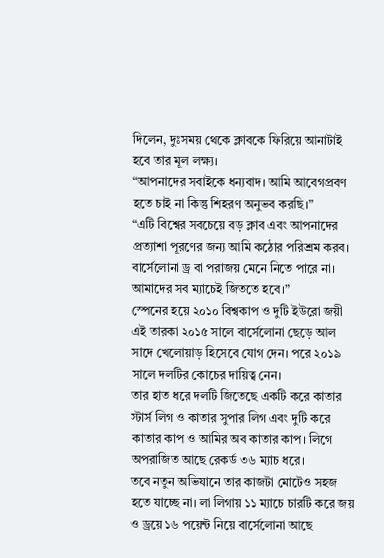দিলেন, দুঃসময় থেকে ক্লাবকে ফিরিয়ে আনাটাই হবে তার মূল লক্ষ্য।
“আপনাদের সবাইকে ধন্যবাদ। আমি আবেগপ্রবণ হতে চাই না কিন্তু শিহরণ অনুভব করছি।”
“এটি বিশ্বের সবচেয়ে বড় ক্লাব এবং আপনাদের প্রত্যাশা পূরণের জন্য আমি কঠোর পরিশ্রম করব। বার্সেলোনা ড্র বা পরাজয় মেনে নিতে পারে না। আমাদের সব ম্যাচেই জিততে হবে।”
স্পেনের হয়ে ২০১০ বিশ্বকাপ ও দুটি ইউরো জয়ী এই তারকা ২০১৫ সালে বার্সেলোনা ছেড়ে আল সাদে খেলোয়াড় হিসেবে যোগ দেন। পরে ২০১৯ সালে দলটির কোচের দায়িত্ব নেন।
তার হাত ধরে দলটি জিতেছে একটি করে কাতার স্টার্স লিগ ও কাতার সুপার লিগ এবং দুটি করে কাতার কাপ ও আমির অব কাতার কাপ। লিগে অপরাজিত আছে রেকর্ড ৩৬ ম্যাচ ধরে।
তবে নতুন অভিযানে তার কাজটা মোটেও সহজ হতে যাচ্ছে না। লা লিগায় ১১ ম্যাচে চারটি করে জয় ও ড্রয়ে ১৬ পয়েন্ট নিয়ে বার্সেলোনা আছে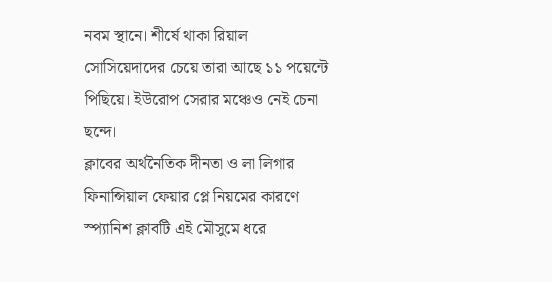নবম স্থানে। শীর্ষে থাকা রিয়াল সোসিয়েদাদের চেয়ে তারা আছে ১১ পয়েন্টে পিছিয়ে। ইউরোপ সেরার মঞ্চেও নেই চেনা ছন্দে।
ক্লাবের অর্থনৈতিক দীনতা ও লা লিগার ফিনান্সিয়াল ফেয়ার প্লে নিয়মের কারণে স্প্যানিশ ক্লাবটি এই মৌসুমে ধরে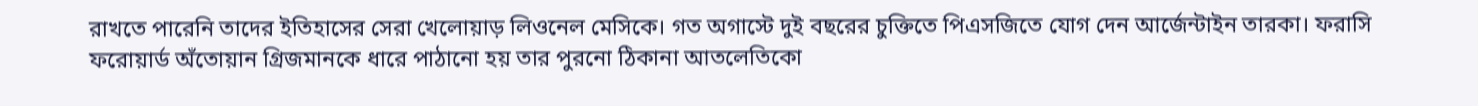রাখতে পারেনি তাদের ইতিহাসের সেরা খেলোয়াড় লিওনেল মেসিকে। গত অগাস্টে দুই বছরের চুক্তিতে পিএসজিতে যোগ দেন আর্জেন্টাইন তারকা। ফরাসি ফরোয়ার্ড অঁতোয়ান গ্রিজমানকে ধারে পাঠানো হয় তার পুরনো ঠিকানা আতলেতিকো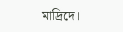মাদ্রিদে।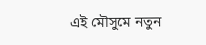এই মৌসুমে নতুন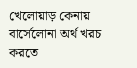খেলোয়াড় কেনায় বার্সেলোনা অর্থ খরচ করতে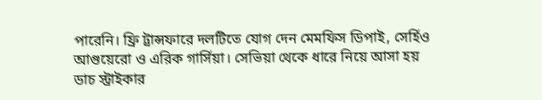পারেনি। ফ্রি ট্রান্সফারে দলটিতে যোগ দেন মেমফিস ডিপাই, সের্হিও আগুয়েরো ও এরিক গার্সিয়া। সেভিয়া থেকে ধারে নিয়ে আসা হয় ডাচ স্ট্রাইকার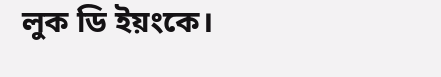লুক ডি ইয়ংকে।